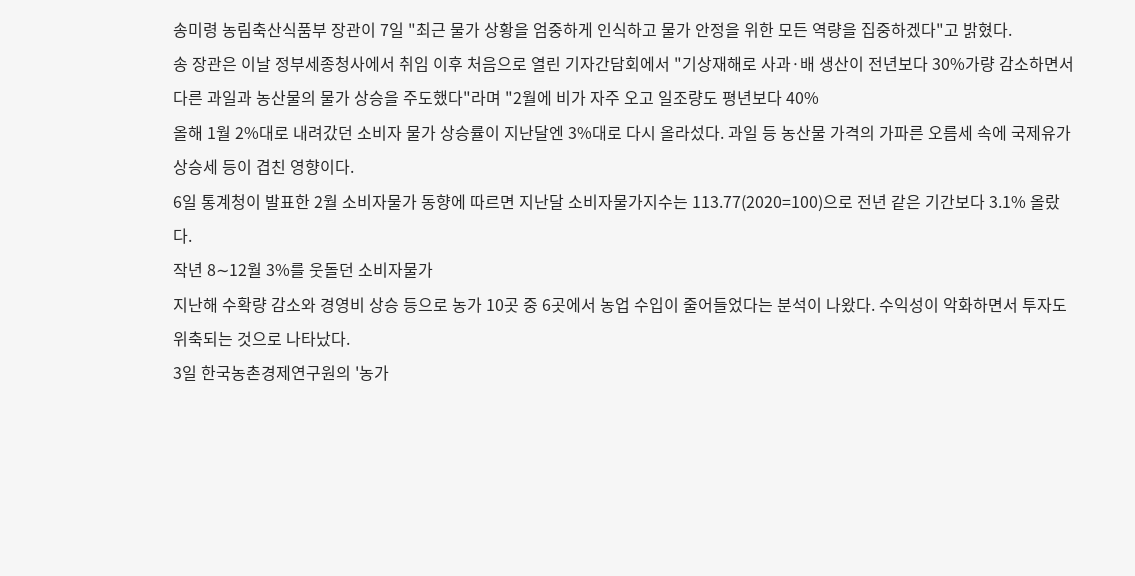송미령 농림축산식품부 장관이 7일 "최근 물가 상황을 엄중하게 인식하고 물가 안정을 위한 모든 역량을 집중하겠다"고 밝혔다.
송 장관은 이날 정부세종청사에서 취임 이후 처음으로 열린 기자간담회에서 "기상재해로 사과·배 생산이 전년보다 30%가량 감소하면서 다른 과일과 농산물의 물가 상승을 주도했다"라며 "2월에 비가 자주 오고 일조량도 평년보다 40%
올해 1월 2%대로 내려갔던 소비자 물가 상승률이 지난달엔 3%대로 다시 올라섰다. 과일 등 농산물 가격의 가파른 오름세 속에 국제유가 상승세 등이 겹친 영향이다.
6일 통계청이 발표한 2월 소비자물가 동향에 따르면 지난달 소비자물가지수는 113.77(2020=100)으로 전년 같은 기간보다 3.1% 올랐다.
작년 8∼12월 3%를 웃돌던 소비자물가
지난해 수확량 감소와 경영비 상승 등으로 농가 10곳 중 6곳에서 농업 수입이 줄어들었다는 분석이 나왔다. 수익성이 악화하면서 투자도 위축되는 것으로 나타났다.
3일 한국농촌경제연구원의 '농가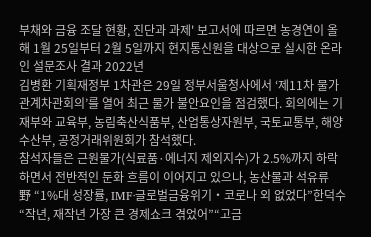부채와 금융 조달 현황, 진단과 과제' 보고서에 따르면 농경연이 올해 1월 25일부터 2월 5일까지 현지통신원을 대상으로 실시한 온라인 설문조사 결과 2022년
김병환 기획재정부 1차관은 29일 정부서울청사에서 ‘제11차 물가관계차관회의’를 열어 최근 물가 불안요인을 점검했다. 회의에는 기재부와 교육부, 농림축산식품부, 산업통상자원부, 국토교통부, 해양수산부, 공정거래위원회가 참석했다.
참석자들은 근원물가(식료품·에너지 제외지수)가 2.5%까지 하락하면서 전반적인 둔화 흐름이 이어지고 있으나, 농산물과 석유류
野 “1%대 성장률, IMF‧글로벌금융위기‧코로나 외 없었다”한덕수 “작년, 재작년 가장 큰 경제쇼크 겪었어”“고금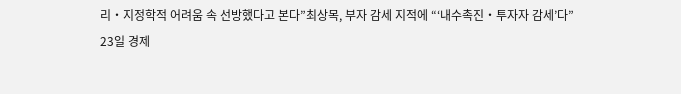리‧지정학적 어려움 속 선방했다고 본다”최상목, 부자 감세 지적에 “‘내수촉진‧투자자 감세’다”
23일 경제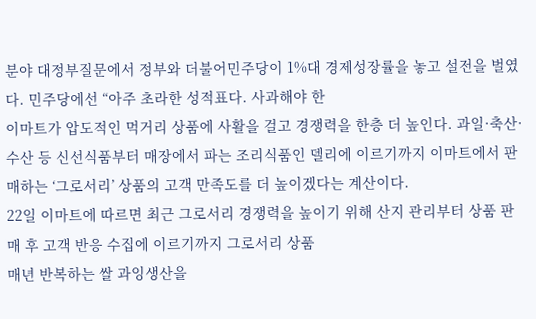분야 대정부질문에서 정부와 더불어민주당이 1%대 경제성장률을 놓고 설전을 벌였다. 민주당에선 “아주 초라한 성적표다. 사과해야 한
이마트가 압도적인 먹거리 상품에 사활을 걸고 경쟁력을 한층 더 높인다. 과일·축산·수산 등 신선식품부터 매장에서 파는 조리식품인 델리에 이르기까지 이마트에서 판매하는 ‘그로서리’ 상품의 고객 만족도를 더 높이겠다는 계산이다.
22일 이마트에 따르면 최근 그로서리 경쟁력을 높이기 위해 산지 관리부터 상품 판매 후 고객 반응 수집에 이르기까지 그로서리 상품
매년 반복하는 쌀 과잉생산을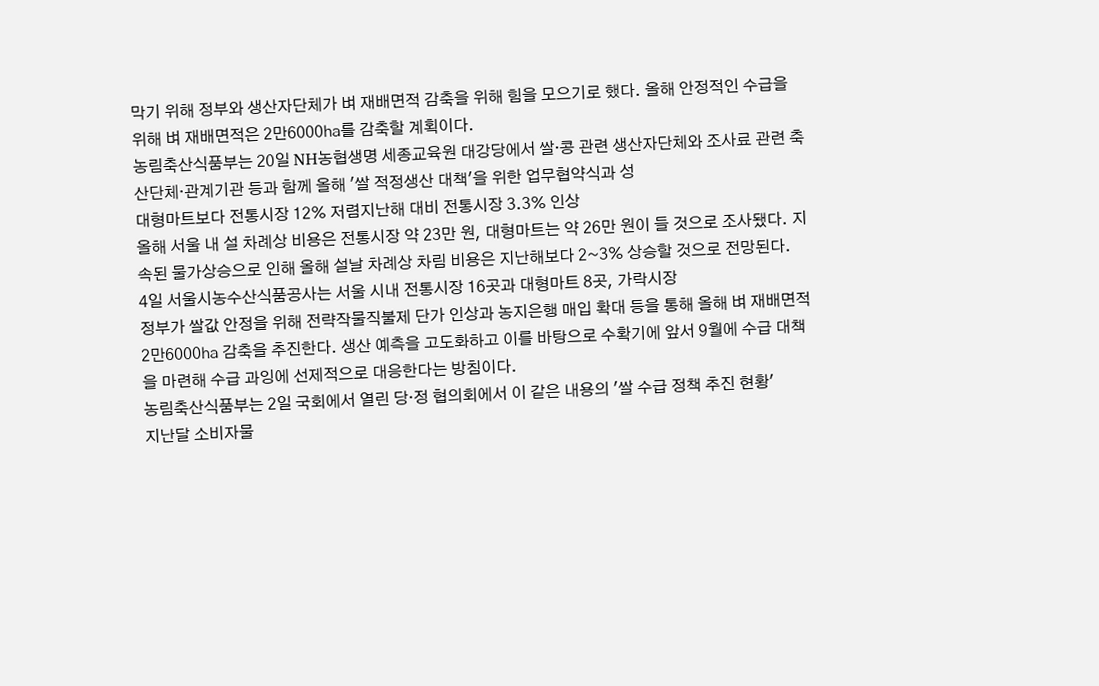막기 위해 정부와 생산자단체가 벼 재배면적 감축을 위해 힘을 모으기로 했다. 올해 안정적인 수급을 위해 벼 재배면적은 2만6000㏊를 감축할 계획이다.
농림축산식품부는 20일 NH농협생명 세종교육원 대강당에서 쌀·콩 관련 생산자단체와 조사료 관련 축산단체·관계기관 등과 함께 올해 '쌀 적정생산 대책'을 위한 업무협약식과 성
대형마트보다 전통시장 12% 저렴지난해 대비 전통시장 3.3% 인상
올해 서울 내 설 차례상 비용은 전통시장 약 23만 원, 대형마트는 약 26만 원이 들 것으로 조사됐다. 지속된 물가상승으로 인해 올해 설날 차례상 차림 비용은 지난해보다 2~3% 상승할 것으로 전망된다.
4일 서울시농수산식품공사는 서울 시내 전통시장 16곳과 대형마트 8곳, 가락시장
정부가 쌀값 안정을 위해 전략작물직불제 단가 인상과 농지은행 매입 확대 등을 통해 올해 벼 재배면적 2만6000㏊ 감축을 추진한다. 생산 예측을 고도화하고 이를 바탕으로 수확기에 앞서 9월에 수급 대책을 마련해 수급 과잉에 선제적으로 대응한다는 방침이다.
농림축산식품부는 2일 국회에서 열린 당·정 협의회에서 이 같은 내용의 '쌀 수급 정책 추진 현황'
지난달 소비자물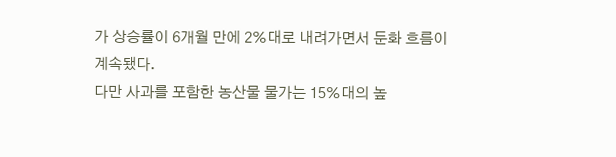가 상승률이 6개월 만에 2%대로 내려가면서 둔화 흐름이 계속됐다.
다만 사과를 포함한 농산물 물가는 15%대의 높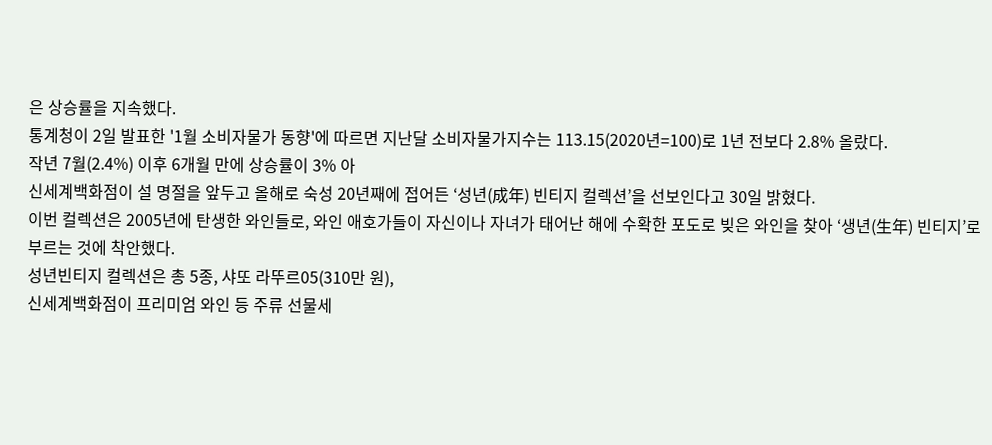은 상승률을 지속했다.
통계청이 2일 발표한 '1월 소비자물가 동향'에 따르면 지난달 소비자물가지수는 113.15(2020년=100)로 1년 전보다 2.8% 올랐다.
작년 7월(2.4%) 이후 6개월 만에 상승률이 3% 아
신세계백화점이 설 명절을 앞두고 올해로 숙성 20년째에 접어든 ‘성년(成年) 빈티지 컬렉션’을 선보인다고 30일 밝혔다.
이번 컬렉션은 2005년에 탄생한 와인들로, 와인 애호가들이 자신이나 자녀가 태어난 해에 수확한 포도로 빚은 와인을 찾아 ‘생년(生年) 빈티지’로 부르는 것에 착안했다.
성년빈티지 컬렉션은 총 5종, 샤또 라뚜르05(310만 원),
신세계백화점이 프리미엄 와인 등 주류 선물세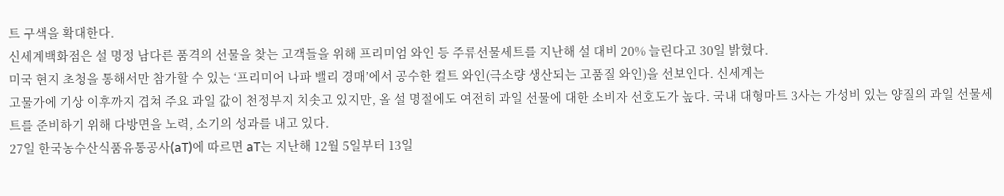트 구색을 확대한다.
신세계백화점은 설 명정 남다른 품격의 선물을 찾는 고객들을 위해 프리미엄 와인 등 주류선물세트를 지난해 설 대비 20% 늘린다고 30일 밝혔다.
미국 현지 초청을 통해서만 참가할 수 있는 ‘프리미어 나파 밸리 경매’에서 공수한 컬트 와인(극소량 생산되는 고품질 와인)을 선보인다. 신세계는
고물가에 기상 이후까지 겹쳐 주요 과일 값이 천정부지 치솟고 있지만, 올 설 명절에도 여전히 과일 선물에 대한 소비자 선호도가 높다. 국내 대형마트 3사는 가성비 있는 양질의 과일 선물세트를 준비하기 위해 다방면을 노력, 소기의 성과를 내고 있다.
27일 한국농수산식품유통공사(aT)에 따르면 aT는 지난해 12월 5일부터 13일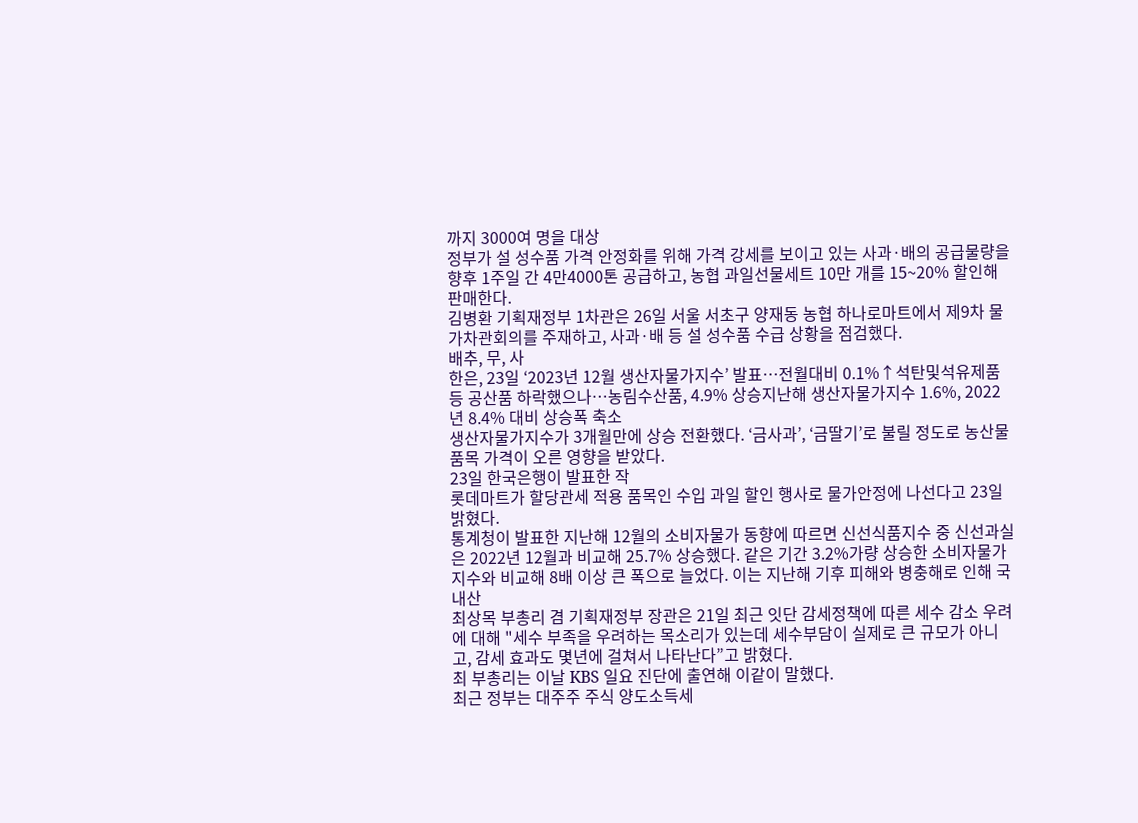까지 3000여 명을 대상
정부가 설 성수품 가격 안정화를 위해 가격 강세를 보이고 있는 사과·배의 공급물량을 향후 1주일 간 4만4000톤 공급하고, 농협 과일선물세트 10만 개를 15~20% 할인해 판매한다.
김병환 기획재정부 1차관은 26일 서울 서초구 양재동 농협 하나로마트에서 제9차 물가차관회의를 주재하고, 사과·배 등 설 성수품 수급 상황을 점검했다.
배추, 무, 사
한은, 23일 ‘2023년 12월 생산자물가지수’ 발표…전월대비 0.1%↑석탄및석유제품 등 공산품 하락했으나…농림수산품, 4.9% 상승지난해 생산자물가지수 1.6%, 2022년 8.4% 대비 상승폭 축소
생산자물가지수가 3개월만에 상승 전환했다. ‘금사과’, ‘금딸기’로 불릴 정도로 농산물 품목 가격이 오른 영향을 받았다.
23일 한국은행이 발표한 작
롯데마트가 할당관세 적용 품목인 수입 과일 할인 행사로 물가안정에 나선다고 23일 밝혔다.
통계청이 발표한 지난해 12월의 소비자물가 동향에 따르면 신선식품지수 중 신선과실은 2022년 12월과 비교해 25.7% 상승했다. 같은 기간 3.2%가량 상승한 소비자물가지수와 비교해 8배 이상 큰 폭으로 늘었다. 이는 지난해 기후 피해와 병충해로 인해 국내산
최상목 부총리 겸 기획재정부 장관은 21일 최근 잇단 감세정책에 따른 세수 감소 우려에 대해 "세수 부족을 우려하는 목소리가 있는데 세수부담이 실제로 큰 규모가 아니고, 감세 효과도 몇년에 걸쳐서 나타난다”고 밝혔다.
최 부총리는 이날 KBS 일요 진단에 출연해 이같이 말했다.
최근 정부는 대주주 주식 양도소득세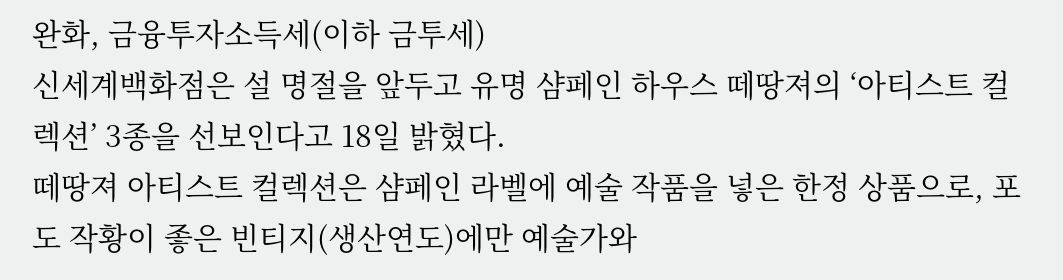완화, 금융투자소득세(이하 금투세)
신세계백화점은 설 명절을 앞두고 유명 샴페인 하우스 떼땅져의 ‘아티스트 컬렉션’ 3종을 선보인다고 18일 밝혔다.
떼땅져 아티스트 컬렉션은 샴페인 라벨에 예술 작품을 넣은 한정 상품으로, 포도 작황이 좋은 빈티지(생산연도)에만 예술가와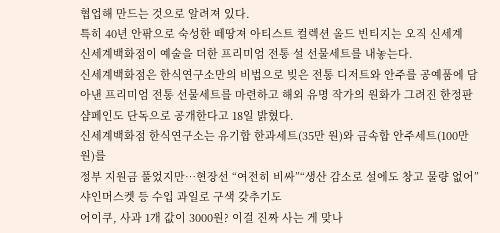협업해 만드는 것으로 알려져 있다.
특히 40년 안팎으로 숙성한 떼땅져 아티스트 컬렉션 올드 빈티지는 오직 신세계
신세계백화점이 예술을 더한 프리미엄 전통 설 선물세트를 내놓는다.
신세계백화점은 한식연구소만의 비법으로 빚은 전통 디저트와 안주를 공예품에 담아낸 프리미엄 전통 선물세트를 마련하고 해외 유명 작가의 원화가 그려진 한정판 샴페인도 단독으로 공개한다고 18일 밝혔다.
신세계백화점 한식연구소는 유기합 한과세트(35만 원)와 금속합 안주세트(100만 원)를
정부 지원금 풀었지만…현장선 “여전히 비싸”“생산 감소로 설에도 창고 물량 없어”샤인머스켓 등 수입 과일로 구색 갖추기도
어이쿠, 사과 1개 값이 3000원? 이걸 진짜 사는 게 맞나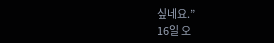싶네요.”
16일 오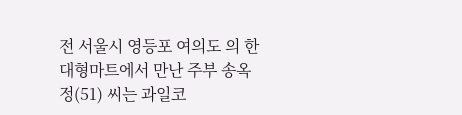전 서울시 영등포 여의도 의 한 대형마트에서 만난 주부 송옥정(51) 씨는 과일코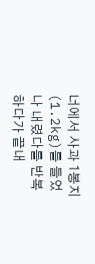너에서 사과 1봉지(1.2kg)를 들었나 내렸다를 반복하다가 끝내